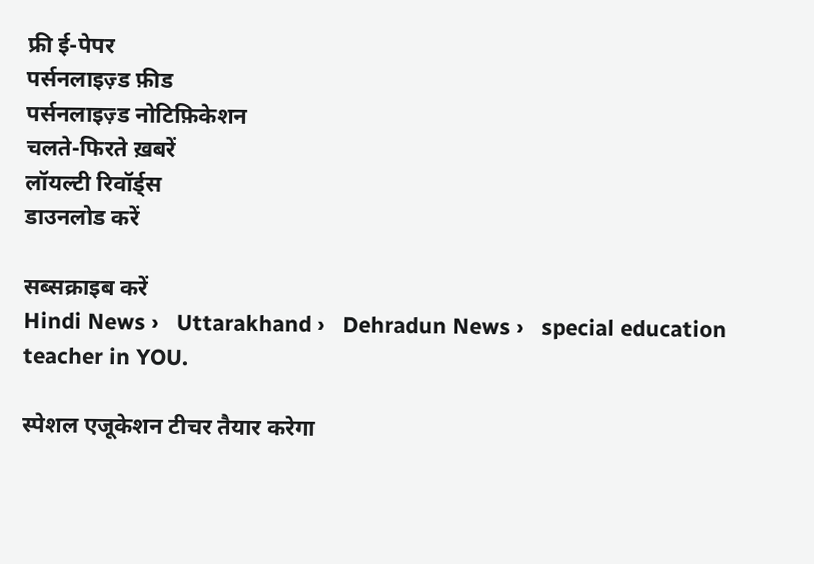फ्री ई-पेपर
पर्सनलाइज़्ड फ़ीड
पर्सनलाइज़्ड नोटिफ़िकेशन
चलते-फिरते ख़बरें
लॉयल्टी रिवॉर्ड्स
डाउनलोड करें

सब्सक्राइब करें
Hindi News ›   Uttarakhand ›   Dehradun News ›   special education teacher in YOU.

स्पेशल एजूकेशन टीचर तैयार करेगा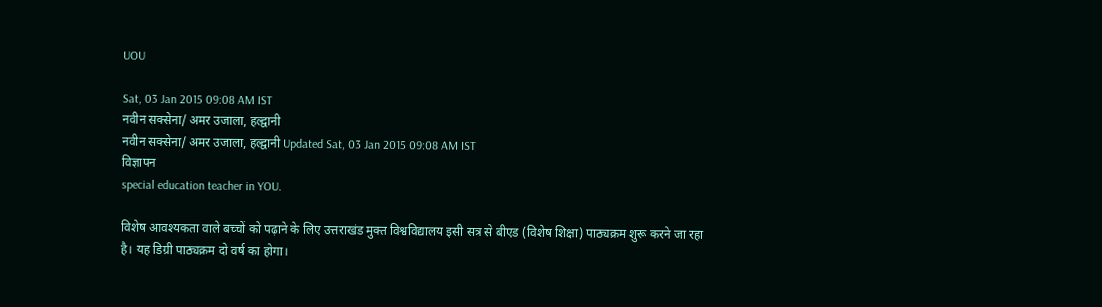UOU

Sat, 03 Jan 2015 09:08 AM IST
नवीन सक्सेना/ अमर उजाला, हल्द्वानी
नवीन सक्सेना/ अमर उजाला, हल्द्वानी Updated Sat, 03 Jan 2015 09:08 AM IST
विज्ञापन
special education teacher in YOU.

विशेष आवश्यकता वाले बच्चों को पढ़ाने के लिए उत्तराखंड मुक्त विश्वविद्यालय इसी सत्र से बीएड (विशेष शिक्षा) पाठ्यक्रम शुरू करने जा रहा है। यह डिग्री पाठ्यक्रम दो वर्ष का होगा।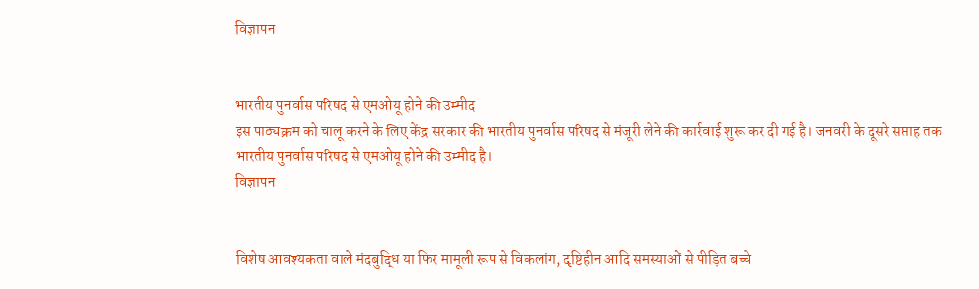विज्ञापन


भारतीय पुनर्वास परिषद से एमओयू होने की उम्मीद
इस पाठ्यक्रम को चालू करने के लिए केंद्र सरकार की भारतीय पुनर्वास परिषद से मंजूरी लेने की कार्रवाई शुरू कर दी गई है। जनवरी के दूसरे सप्ताह तक भारतीय पुनर्वास परिषद से एमओयू होने की उम्मीद है।
विज्ञापन


विशेष आवश्यकता वाले मंदबुद्धि या फिर मामूली रूप से विकलांग, दृष्टिहीन आदि समस्याओं से पीड़ित बच्चे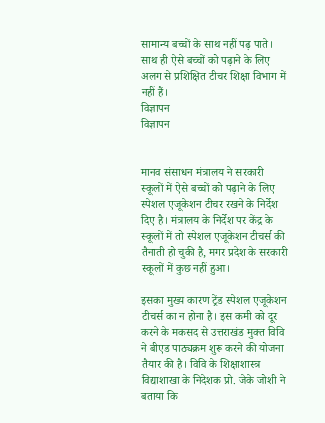सामान्य बच्चों के साथ नहीं पढ़ पाते। साथ ही ऐसे बच्चों को पढ़ाने के लिए अलग से प्रशिक्षित टीचर शिक्षा विभाग में नहीं हैं।
विज्ञापन
विज्ञापन


मानव संसाधन मंत्रालय ने सरकारी स्कूलों में ऐसे बच्चों को पढ़ाने के लिए स्पेशल एजूकेशन टीचर रखने के निर्देश दिए है। मंत्रालय के निर्देश पर केंद्र के स्कूलों में तो स्पेशल एजूकेशन टीचर्स की तैनाती हो चुकी है, मगर प्रदेश के सरकारी स्कूलों में कुछ नहीं हुआ।

इसका मुख्य कारण ट्रेंड स्पेशल एजूकेशन टीचर्स का न होना है। इस कमी को दूर करने के मकसद से उत्तराखंड मुक्त विवि ने बीएड पाठ्यक्रम शुरू करने की योजना तैयार की है। विवि के शिक्षाशास्त्र विद्याशाखा के निदेशक प्रो. जेके जोशी ने बताया कि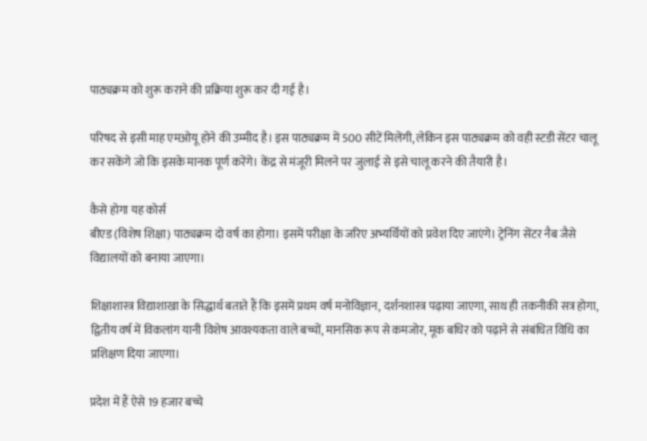पाठ्यक्रम को शुरू कराने की प्रक्रिया शुरू कर दी गई है।

परिषद से इसी माह एमओयू होने की उम्मीद है। इस पाठ्यक्रम में 500 सीटें मिलेंगी, लेकिन इस पाठ्यक्रम को वही स्टडी सेंटर चालू कर सकेंगे जो कि इसके मानक पूर्ण करेंगे। केंद्र से मंजूरी मिलने पर जुलाई से इसे चालू करने की तैयारी है।

कैसे होगा यह कोर्स
बीएड (विशेष शिक्षा) पाठ्यक्रम दो वर्ष का होगा। इसमें परीक्षा के जरिए अभ्यर्थियों को प्रवेश दिए जाएंगे। ट्रेनिंग सेंटर नैब जैसे विद्यालयों को बनाया जाएगा।

शिक्षाशास्त्र विद्याशाखा के सिद्धार्थ बताते हैं कि इसमें प्रथम वर्ष मनोविज्ञान, दर्शनशास्त्र पढ़ाया जाएगा, साथ ही तकनीकी सत्र होगा, द्वितीय वर्ष में विकलांग यानी विशेष आवश्यकता वाले बच्चों, मानसिक रूप से कमजोर, मूक बधिर को पढ़ाने से संबंधित विधि का प्रशिक्षण दिया जाएगा।

प्रदेश में हैं ऐसे 19 हजार बच्चे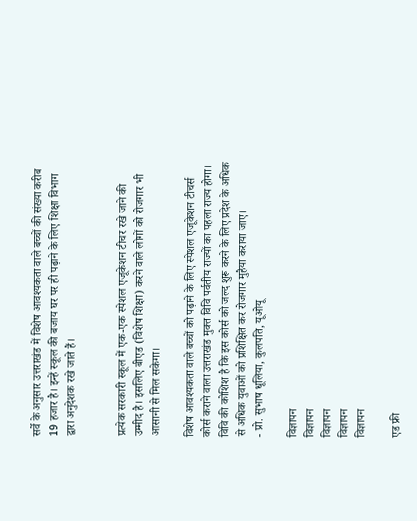सर्वे के अनुसार उत्तराखंड में विशेष आवश्यकता वाले बच्चों की संख्या करीब 19 हजार है। इन्हें स्कूल की बजाय घर पर ही पढ़ाने के लिए शिक्षा विभाग द्वारा अनुदेशक रखे जाते हैं।


प्रत्येक सरकारी स्कूल में एक-एक स्पेशल एजूकेशन टीचर रखे जाने की उम्मीद है। इसलिए बीएड (विशेष शिक्षा) करने वाले लोगों को रोजगार भी आसानी से मिल सकेगा।

विशेष आवश्यकता वाले बच्चों को पढ़ाने के लिए स्पेशल एजूकेशन टीचर्स कोर्स कराने वाला उत्तराखंड मुक्त विवि पर्वतीय राज्यों का पहला राज्य होगा। विवि की कोशिश है कि इस कोर्स को जल्द शुरू करने के लिए प्रदेश के अधिक से अधिक युवाओं को प्रशिक्षित कर रोजगार मुहैया कराया जाए।
- प्रो. सुभाष धूलिया, कुलपति, यूओयू

विज्ञापन
विज्ञापन
विज्ञापन
विज्ञापन
विज्ञापन

एड फ्री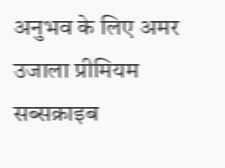अनुभव के लिए अमर उजाला प्रीमियम सब्सक्राइब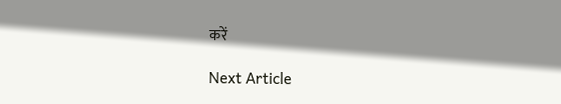करें

Next Article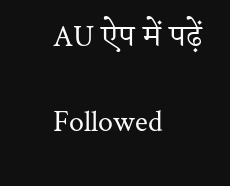AU ऐप में पढ़ें

Followed